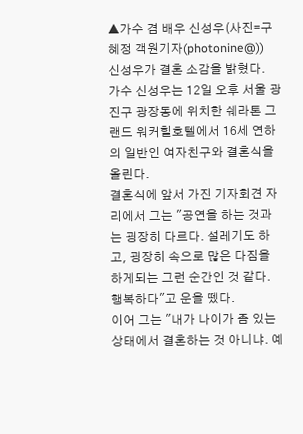▲가수 겸 배우 신성우(사진=구혜정 객원기자(photonine@))
신성우가 결혼 소감을 밝혔다.
가수 신성우는 12일 오후 서울 광진구 광장동에 위치한 쉐라톤 그랜드 워커힐호텔에서 16세 연하의 일반인 여자친구와 결혼식을 올린다.
결혼식에 앞서 가진 기자회견 자리에서 그는 "공연을 하는 것과는 굉장히 다르다. 설레기도 하고, 굉장히 속으로 많은 다짐을 하게되는 그런 순간인 것 같다. 행복하다"고 운을 뗐다.
이어 그는 "내가 나이가 좀 있는 상태에서 결혼하는 것 아니냐. 예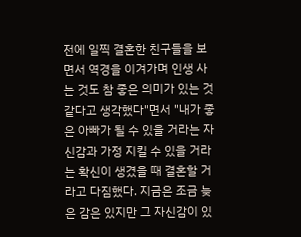전에 일찍 결혼한 친구들을 보면서 역경을 이겨가며 인생 사는 것도 참 좋은 의미가 있는 것 같다고 생각했다"면서 "내가 좋은 아빠가 될 수 있을 거라는 자신감과 가정 지킬 수 있을 거라는 확신이 생겼을 때 결혼할 거라고 다짐했다. 지금은 조금 늦은 감은 있지만 그 자신감이 있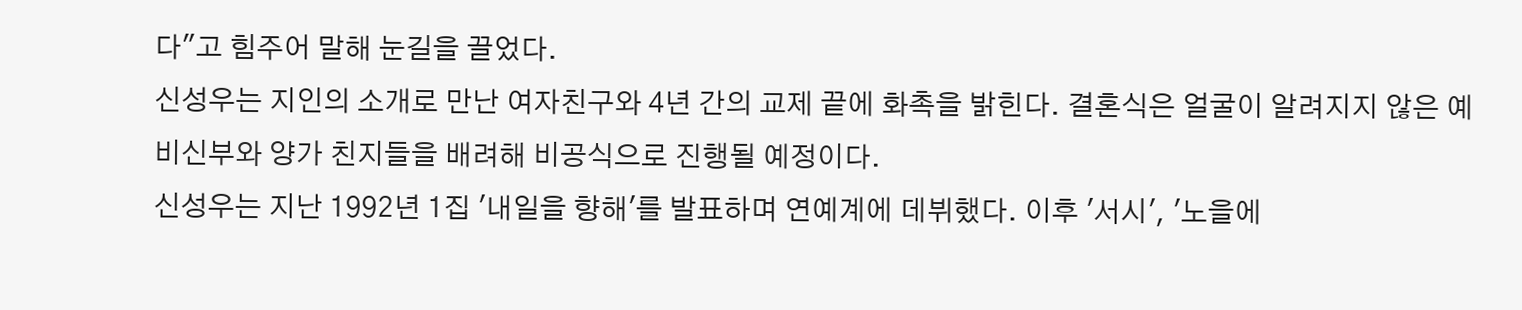다"고 힘주어 말해 눈길을 끌었다.
신성우는 지인의 소개로 만난 여자친구와 4년 간의 교제 끝에 화촉을 밝힌다. 결혼식은 얼굴이 알려지지 않은 예비신부와 양가 친지들을 배려해 비공식으로 진행될 예정이다.
신성우는 지난 1992년 1집 '내일을 향해'를 발표하며 연예계에 데뷔했다. 이후 '서시', '노을에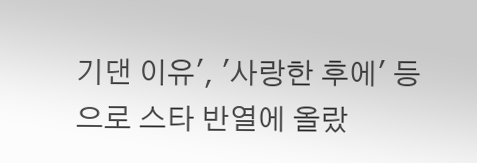기댄 이유', '사랑한 후에' 등으로 스타 반열에 올랐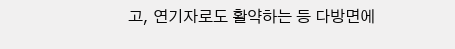고, 연기자로도 활약하는 등 다방면에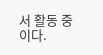서 활동 중이다.